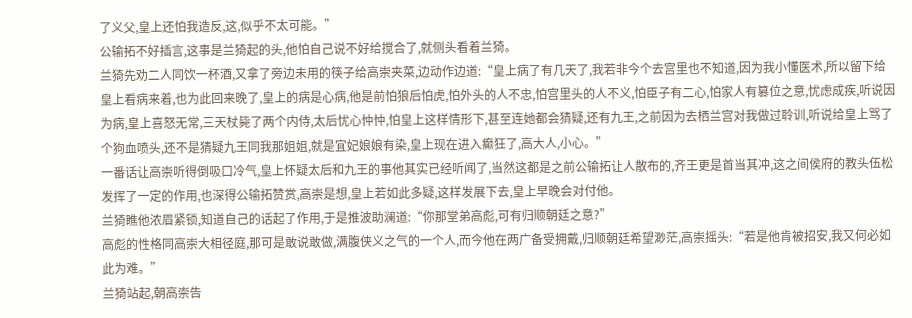了义父,皇上还怕我造反,这,似乎不太可能。”
公输拓不好插言,这事是兰猗起的头,他怕自己说不好给搅合了,就侧头看着兰猗。
兰猗先劝二人同饮一杯酒,又拿了旁边未用的筷子给高崇夹菜,边动作边道:“皇上病了有几天了,我若非今个去宫里也不知道,因为我小懂医术,所以留下给皇上看病来着,也为此回来晚了,皇上的病是心病,他是前怕狼后怕虎,怕外头的人不忠,怕宫里头的人不义,怕臣子有二心,怕家人有篡位之意,忧虑成疾,听说因为病,皇上喜怒无常,三天杖毙了两个内侍,太后忧心忡忡,怕皇上这样情形下,甚至连她都会猜疑,还有九王,之前因为去栖兰宫对我做过聆训,听说给皇上骂了个狗血喷头,还不是猜疑九王同我那姐姐,就是宜妃娘娘有染,皇上现在进入癫狂了,高大人,小心。”
一番话让高崇听得倒吸口冷气,皇上怀疑太后和九王的事他其实已经听闻了,当然这都是之前公输拓让人散布的,齐王更是首当其冲,这之间侯府的教头伍松发挥了一定的作用,也深得公输拓赞赏,高崇是想,皇上若如此多疑,这样发展下去,皇上早晚会对付他。
兰猗瞧他浓眉紧锁,知道自己的话起了作用,于是推波助澜道:“你那堂弟高彪,可有归顺朝廷之意?”
高彪的性格同高崇大相径庭,那可是敢说敢做,满腹侠义之气的一个人,而今他在两广备受拥戴,归顺朝廷希望渺茫,高崇摇头:“若是他肯被招安,我又何必如此为难。”
兰猗站起,朝高崇告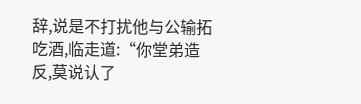辞,说是不打扰他与公输拓吃酒,临走道:“你堂弟造反,莫说认了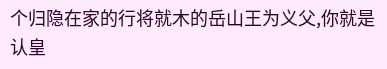个归隐在家的行将就木的岳山王为义父,你就是认皇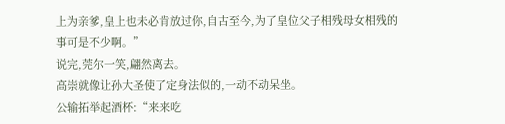上为亲爹,皇上也未必肯放过你,自古至今,为了皇位父子相残母女相残的事可是不少啊。”
说完,莞尔一笑,翩然离去。
高崇就像让孙大圣使了定身法似的,一动不动呆坐。
公输拓举起酒杯:“来来吃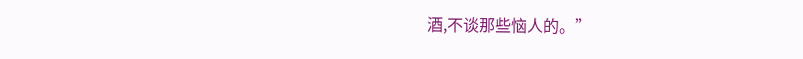酒,不谈那些恼人的。”